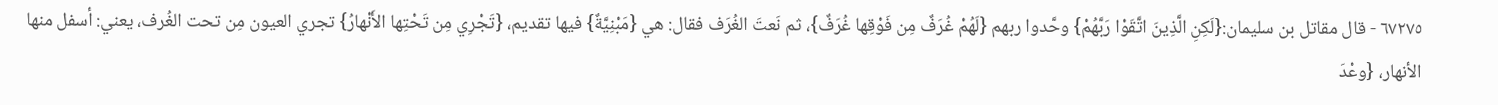٦٧٢٧٥ - قال مقاتل بن سليمان:{لَكِنِ الَّذِينَ اتَّقَوْا رَبَّهُمْ} وحَّدوا ربهم {لَهُمْ غُرَفٌ مِن فَوْقِها غُرَفٌ}، ثم نَعتَ الغُرَف فقال: هي {مَبْنِيَّةٌ} فيها تقديم، {تَجْرِي مِن تَحْتِها الأَنْهارُ} تجري العيون مِن تحت الغُرف، يعني: أسفل منها الأنهار، {وعْدَ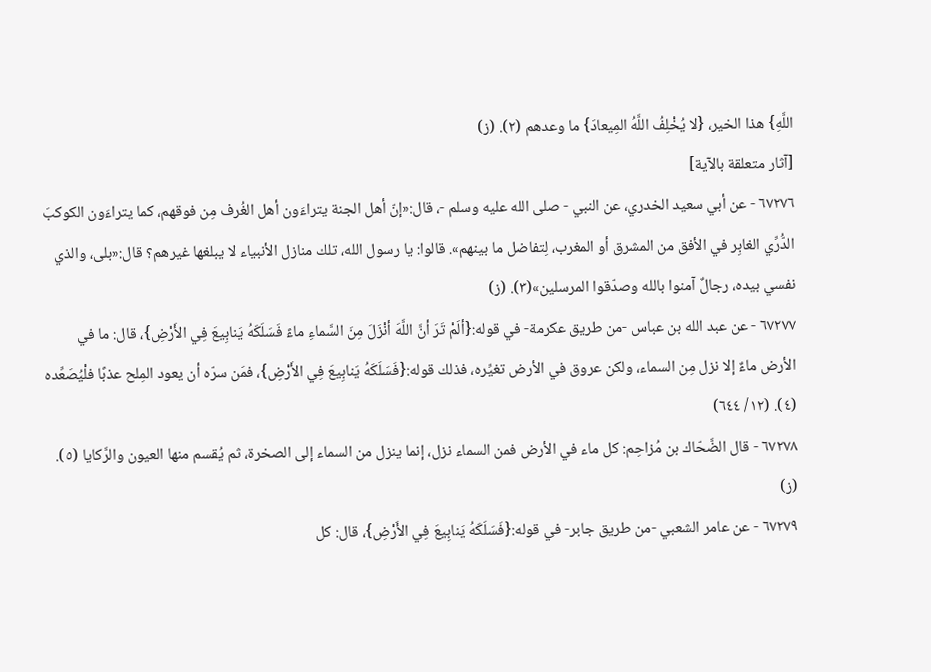اللَّهِ} هذا الخير، {لا يُخْلِفُ اللَّهُ المِيعادَ} ما وعدهم (٢). (ز)
[آثار متعلقة بالآية]
٦٧٢٧٦ - عن أبي سعيد الخدري، عن النبي - صلى الله عليه وسلم -، قال:«إنّ أهل الجنة يتراءَون أهل الغُرف مِن فوقهم، كما يتراءَون الكوكبَ الدُّرِّي الغابِر في الأفق من المشرق أو المغرب، لِتفاضل ما بينهم». قالوا: يا رسول الله، تلك منازل الأنبياء لا يبلغها غيرهم؟ قال:«بلى، والذي نفسي بيده، رجالٌ آمنوا بالله وصدّقوا المرسلين»(٣). (ز)
٦٧٢٧٧ - عن عبد الله بن عباس -من طريق عكرمة- في قوله:{ألَمْ تَرَ أنَّ اللَّهَ أنْزَلَ مِنَ السَّماءِ ماءً فَسَلَكَهُ يَنابِيعَ فِي الأَرْضِ}، قال: ما في الأرض ماءٌ إلا نزل مِن السماء، ولكن عروق في الأرض تغيِّره، فذلك قوله:{فَسَلَكَهُ يَنابِيعَ فِي الأَرْضِ}، فمَن سرّه أن يعود المِلح عذبًا فلْيُصَعِّده (٤). (١٢/ ٦٤٤)
٦٧٢٧٨ - قال الضَّحّاك بن مُزاحِم: كل ماء في الأرض فمن السماء نزل، إنما ينزل من السماء إلى الصخرة، ثم يُقسم منها العيون والرَّكايا (٥). (ز)
٦٧٢٧٩ - عن عامر الشعبي -من طريق جابر- في قوله:{فَسَلَكَهُ يَنابِيعَ فِي الأَرْضِ}، قال: كل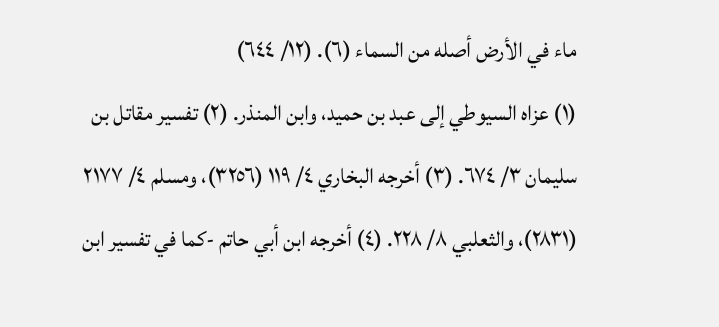ماء في الأرض أصله من السماء (٦). (١٢/ ٦٤٤)
(١) عزاه السيوطي إلى عبد بن حميد، وابن المنذر. (٢) تفسير مقاتل بن سليمان ٣/ ٦٧٤. (٣) أخرجه البخاري ٤/ ١١٩ (٣٢٥٦)، ومسلم ٤/ ٢١٧٧ (٢٨٣١)، والثعلبي ٨/ ٢٢٨. (٤) أخرجه ابن أبي حاتم -كما في تفسير ابن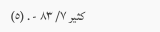كثير ٧/ ٨٣ - . (٥)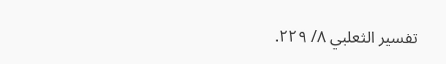تفسير الثعلبي ٨/ ٢٢٩.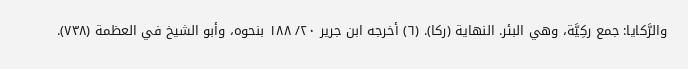والرَّكايا: جمع ركِيَّة، وهي البئر. النهاية (ركا). (٦) أخرجه ابن جرير ٢٠/ ١٨٨ بنحوه، وأبو الشيخ في العظمة (٧٣٨).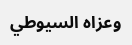وعزاه السيوطي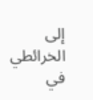إلى الخرائطي في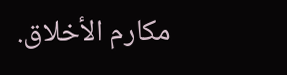مكارم الأخلاق.